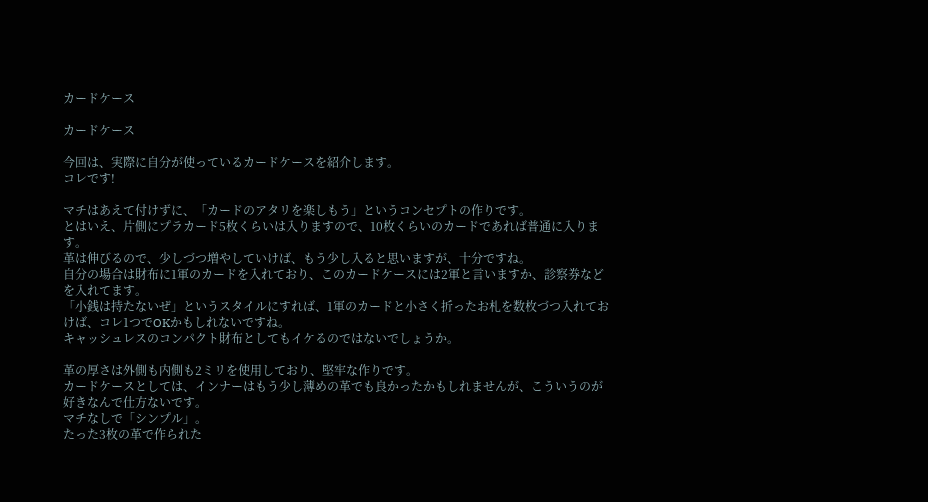カードケース

カードケース

今回は、実際に自分が使っているカードケースを紹介します。
コレです!

マチはあえて付けずに、「カードのアタリを楽しもう」というコンセプトの作りです。
とはいえ、片側にプラカード5枚くらいは入りますので、10枚くらいのカードであれば普通に入ります。
革は伸びるので、少しづつ増やしていけば、もう少し入ると思いますが、十分ですね。
自分の場合は財布に1軍のカードを入れており、このカードケースには2軍と言いますか、診察券などを入れてます。
「小銭は持たないぜ」というスタイルにすれば、1軍のカードと小さく折ったお札を数枚づつ入れておけば、コレ1つでOKかもしれないですね。
キャッシュレスのコンパクト財布としてもイケるのではないでしょうか。

革の厚さは外側も内側も2ミリを使用しており、堅牢な作りです。
カードケースとしては、インナーはもう少し薄めの革でも良かったかもしれませんが、こういうのが好きなんで仕方ないです。
マチなしで「シンプル」。
たった3枚の革で作られた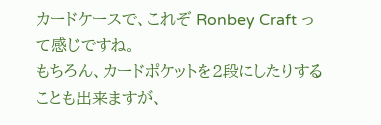カードケースで、これぞ Ronbey Craft って感じですね。
もちろん、カードポケットを2段にしたりすることも出来ますが、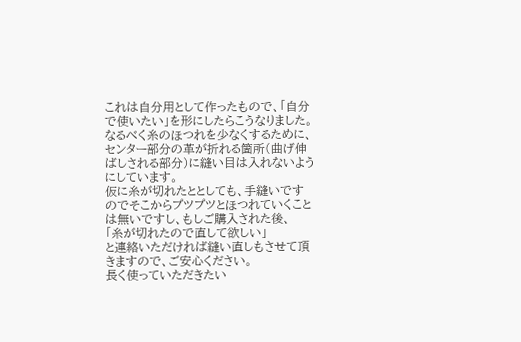これは自分用として作ったもので、「自分で使いたい」を形にしたらこうなりました。
なるべく糸のほつれを少なくするために、センター部分の革が折れる箇所(曲げ伸ばしされる部分)に縫い目は入れないようにしています。
仮に糸が切れたととしても、手縫いですのでそこからプツプツとほつれていくことは無いですし、もしご購入された後、
「糸が切れたので直して欲しい」
と連絡いただければ縫い直しもさせて頂きますので、ご安心ください。
長く使っていただきたい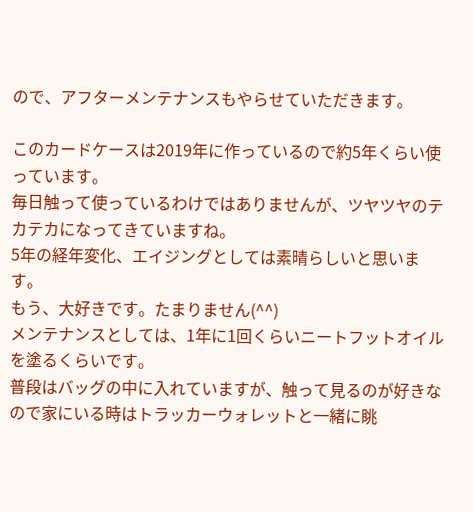ので、アフターメンテナンスもやらせていただきます。

このカードケースは2019年に作っているので約5年くらい使っています。
毎日触って使っているわけではありませんが、ツヤツヤのテカテカになってきていますね。
5年の経年変化、エイジングとしては素晴らしいと思います。
もう、大好きです。たまりません(^^)
メンテナンスとしては、1年に1回くらいニートフットオイルを塗るくらいです。
普段はバッグの中に入れていますが、触って見るのが好きなので家にいる時はトラッカーウォレットと一緒に眺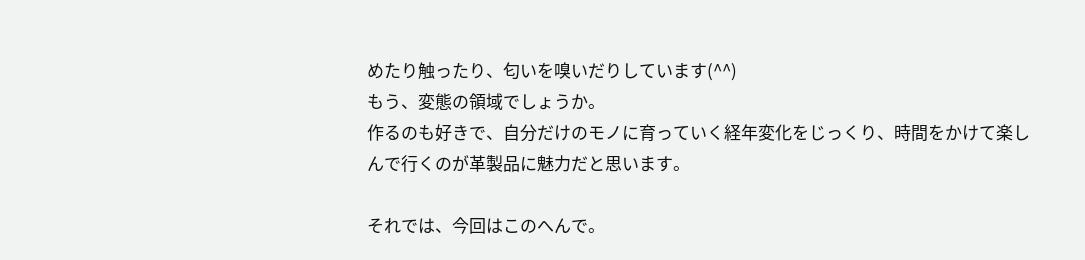めたり触ったり、匂いを嗅いだりしています(^^)
もう、変態の領域でしょうか。
作るのも好きで、自分だけのモノに育っていく経年変化をじっくり、時間をかけて楽しんで行くのが革製品に魅力だと思います。

それでは、今回はこのへんで。